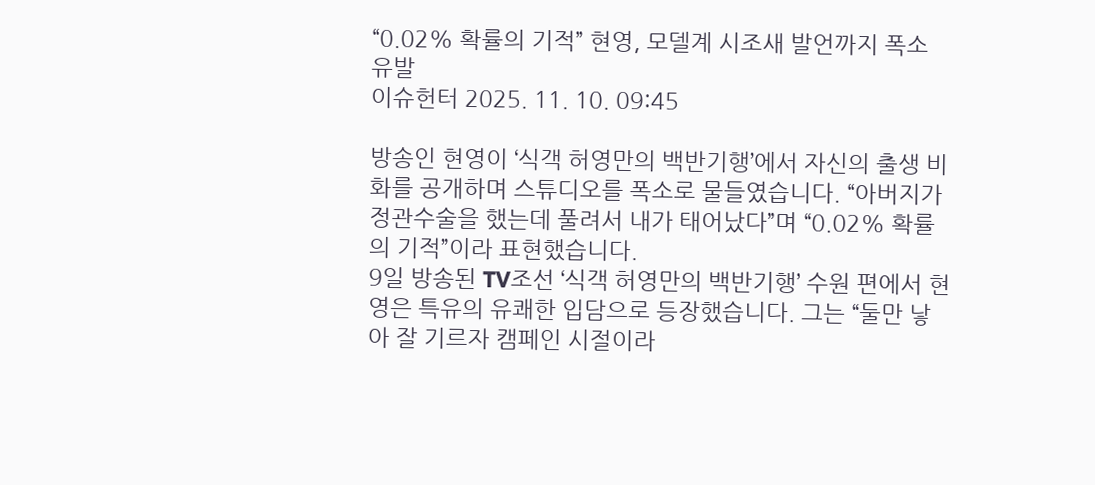“0.02% 확률의 기적” 현영, 모델계 시조새 발언까지 폭소 유발
이슈헌터 2025. 11. 10. 09:45

방송인 현영이 ‘식객 허영만의 백반기행’에서 자신의 출생 비화를 공개하며 스튜디오를 폭소로 물들였습니다. “아버지가 정관수술을 했는데 풀려서 내가 태어났다”며 “0.02% 확률의 기적”이라 표현했습니다.
9일 방송된 TV조선 ‘식객 허영만의 백반기행’ 수원 편에서 현영은 특유의 유쾌한 입담으로 등장했습니다. 그는 “둘만 낳아 잘 기르자 캠페인 시절이라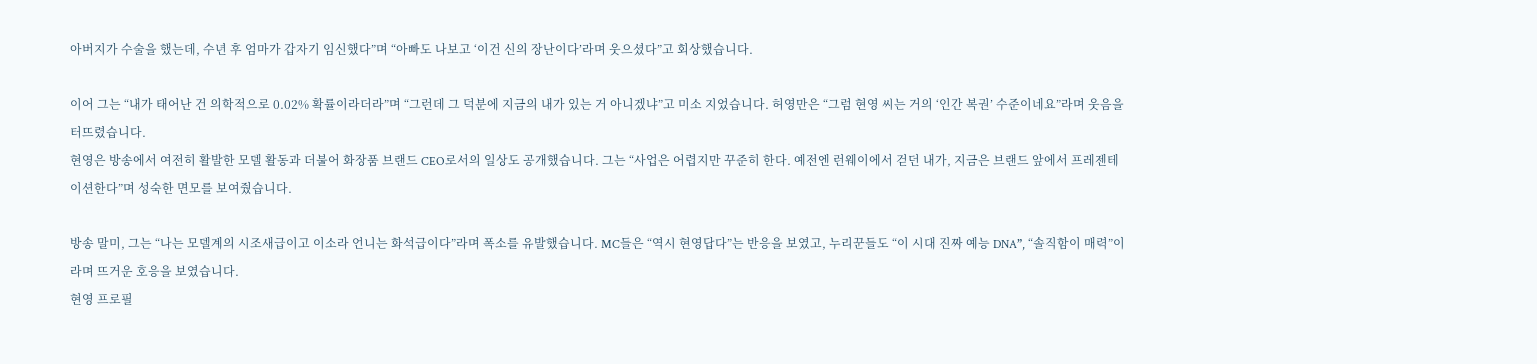아버지가 수술을 했는데, 수년 후 엄마가 갑자기 임신했다”며 “아빠도 나보고 ‘이건 신의 장난이다’라며 웃으셨다”고 회상했습니다.

이어 그는 “내가 태어난 건 의학적으로 0.02% 확률이라더라”며 “그런데 그 덕분에 지금의 내가 있는 거 아니겠냐”고 미소 지었습니다. 허영만은 “그럼 현영 씨는 거의 ‘인간 복권’ 수준이네요”라며 웃음을 터뜨렸습니다.
현영은 방송에서 여전히 활발한 모델 활동과 더불어 화장품 브랜드 CEO로서의 일상도 공개했습니다. 그는 “사업은 어렵지만 꾸준히 한다. 예전엔 런웨이에서 걷던 내가, 지금은 브랜드 앞에서 프레젠테이션한다”며 성숙한 면모를 보여줬습니다.

방송 말미, 그는 “나는 모델계의 시조새급이고 이소라 언니는 화석급이다”라며 폭소를 유발했습니다. MC들은 “역시 현영답다”는 반응을 보였고, 누리꾼들도 “이 시대 진짜 예능 DNA”, “솔직함이 매력”이라며 뜨거운 호응을 보였습니다.
현영 프로필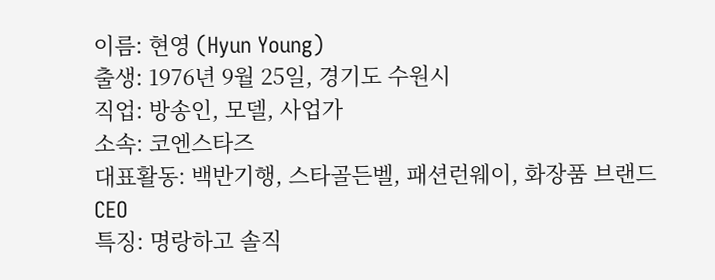이름: 현영 (Hyun Young)
출생: 1976년 9월 25일, 경기도 수원시
직업: 방송인, 모델, 사업가
소속: 코엔스타즈
대표활동: 백반기행, 스타골든벨, 패션런웨이, 화장품 브랜드 CEO
특징: 명랑하고 솔직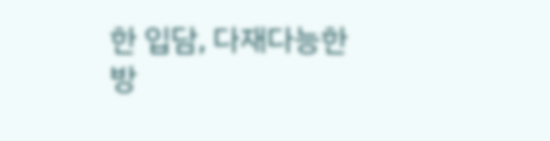한 입담, 다재다능한 방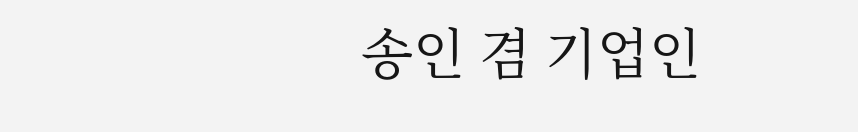송인 겸 기업인